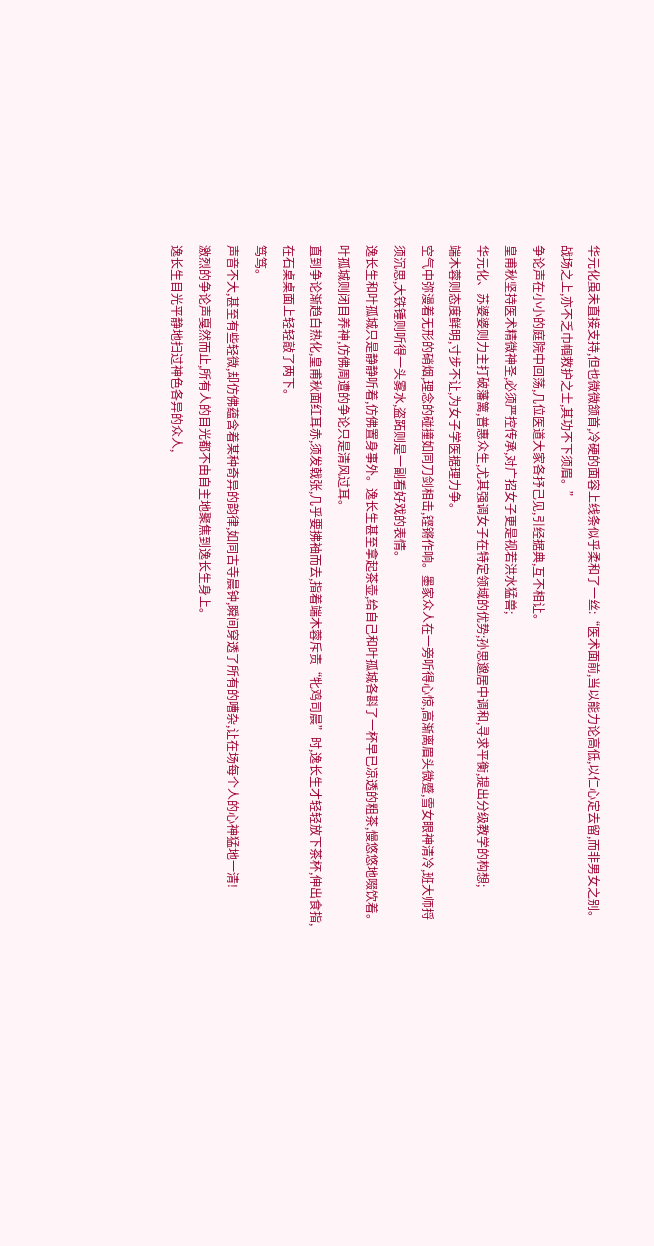华元化虽未直接支持,但也微微颔首,冷硬的面容上线条似乎柔和了一丝:“医术面前,当以能力论高低,以仁心定去留,而非男女之别。战场之上,亦不乏巾帼救护之士,其功不下须眉。”
争论声在小小的庭院中回荡,几位医道大家各抒己见,引经据典,互不相让。
皇甫秋坚持医术精微神圣,必须严控传承,对广招女子更是视若洪水猛兽;
华元化、苏婆婆则力主打破藩篱,普惠众生,尤其强调女子在特定领域的优势;孙思邈居中调和,寻求平衡,提出分级教学的构想;
端木蓉则态度鲜明,寸步不让,为女子学医据理力争。
空气中弥漫着无形的硝烟,理念的碰撞如同刀剑相击,铿锵作响。墨家众人在一旁听得心惊,高渐离眉头微蹙,雪女眼神清冷,班大师捋须沉思,大铁锤则听得一头雾水,盗跖则是一副看好戏的表情。
逸长生和叶孤城只是静静听着,仿佛置身事外。逸长生甚至拿起茶壶,给自己和叶孤城各斟了一杯早已凉透的粗茶,慢悠悠地啜饮着。
叶孤城则闭目养神,仿佛周遭的争论只是清风过耳。
直到争论渐趋白热化,皇甫秋面红耳赤,须发戟张,几乎要拂袖而去,指着端木蓉斥责“牝鸡司晨”时,逸长生才轻轻放下茶杯,伸出食指,在石桌桌面上轻轻敲了两下。
笃笃。
声音不大,甚至有些轻微,却仿佛蕴含着某种奇异的韵律,如同古寺晨钟,瞬间穿透了所有的嘈杂,让在场每个人的心神猛地一清!
激烈的争论声戛然而止,所有人的目光都不由自主地聚焦到逸长生身上。
逸长生目光平静地扫过神色各异的众人,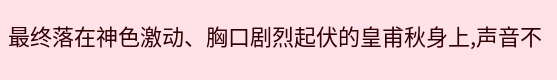最终落在神色激动、胸口剧烈起伏的皇甫秋身上,声音不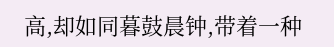高,却如同暮鼓晨钟,带着一种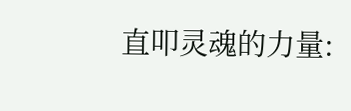直叩灵魂的力量: